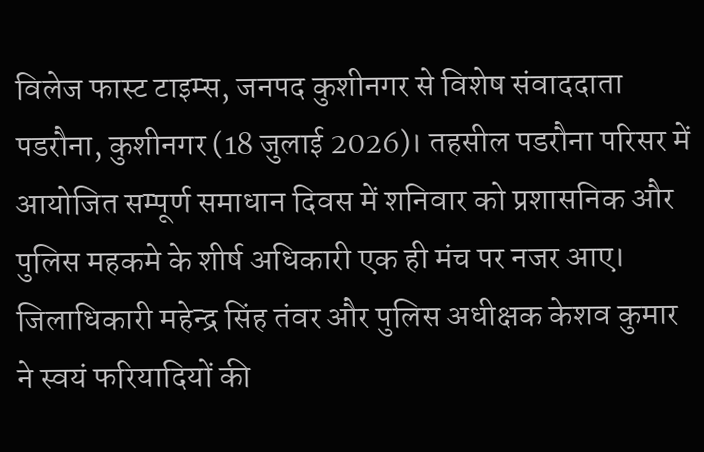विलेज फास्ट टाइम्स, जनपद कुशीनगर से विशेष संवाददाता
पडरौना, कुशीनगर (18 जुलाई 2026)। तहसील पडरौना परिसर में आयोजित सम्पूर्ण समाधान दिवस में शनिवार को प्रशासनिक और पुलिस महकमे के शीर्ष अधिकारी एक ही मंच पर नजर आए। जिलाधिकारी महेन्द्र सिंह तंवर और पुलिस अधीक्षक केशव कुमार ने स्वयं फरियादियों की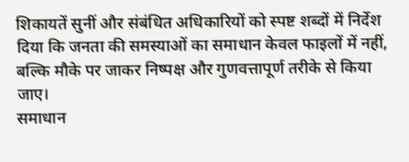शिकायतें सुनीं और संबंधित अधिकारियों को स्पष्ट शब्दों में निर्देश दिया कि जनता की समस्याओं का समाधान केवल फाइलों में नहीं, बल्कि मौके पर जाकर निष्पक्ष और गुणवत्तापूर्ण तरीके से किया जाए।
समाधान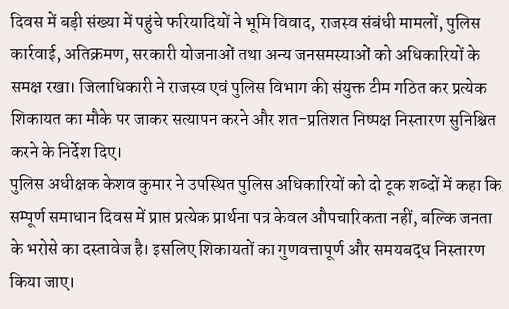दिवस में बड़ी संख्या में पहुंचे फरियादियों ने भूमि विवाद, राजस्व संबंधी मामलों, पुलिस कार्रवाई, अतिक्रमण, सरकारी योजनाओं तथा अन्य जनसमस्याओं को अधिकारियों के समक्ष रखा। जिलाधिकारी ने राजस्व एवं पुलिस विभाग की संयुक्त टीम गठित कर प्रत्येक शिकायत का मौके पर जाकर सत्यापन करने और शत-प्रतिशत निष्पक्ष निस्तारण सुनिश्चित करने के निर्देश दिए।
पुलिस अधीक्षक केशव कुमार ने उपस्थित पुलिस अधिकारियों को दो टूक शब्दों में कहा कि सम्पूर्ण समाधान दिवस में प्राप्त प्रत्येक प्रार्थना पत्र केवल औपचारिकता नहीं, बल्कि जनता के भरोसे का दस्तावेज है। इसलिए शिकायतों का गुणवत्तापूर्ण और समयबद्ध निस्तारण किया जाए।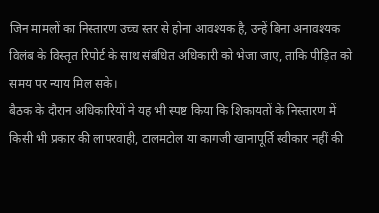जिन मामलों का निस्तारण उच्च स्तर से होना आवश्यक है, उन्हें बिना अनावश्यक विलंब के विस्तृत रिपोर्ट के साथ संबंधित अधिकारी को भेजा जाए, ताकि पीड़ित को समय पर न्याय मिल सके।
बैठक के दौरान अधिकारियों ने यह भी स्पष्ट किया कि शिकायतों के निस्तारण में किसी भी प्रकार की लापरवाही, टालमटोल या कागजी खानापूर्ति स्वीकार नहीं की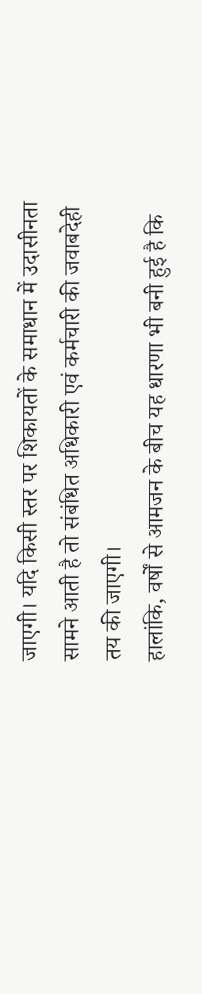जाएगी। यदि किसी स्तर पर शिकायतों के समाधान में उदासीनता सामने आती है तो संबंधित अधिकारी एवं कर्मचारी की जवाबदेही तय की जाएगी।
हालांकि, वर्षों से आमजन के बीच यह धारणा भी बनी हुई है कि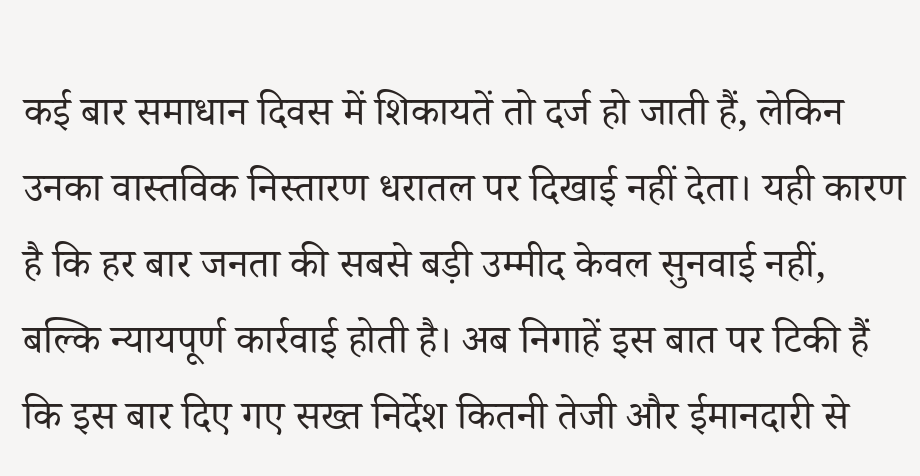कई बार समाधान दिवस में शिकायतें तो दर्ज हो जाती हैं, लेकिन उनका वास्तविक निस्तारण धरातल पर दिखाई नहीं देता। यही कारण है कि हर बार जनता की सबसे बड़ी उम्मीद केवल सुनवाई नहीं, बल्कि न्यायपूर्ण कार्रवाई होती है। अब निगाहें इस बात पर टिकी हैं कि इस बार दिए गए सख्त निर्देश कितनी तेजी और ईमानदारी से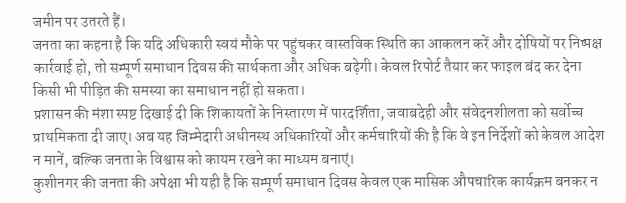जमीन पर उतरते हैं।
जनता का कहना है कि यदि अधिकारी स्वयं मौके पर पहुंचकर वास्तविक स्थिति का आकलन करें और दोषियों पर निष्पक्ष कार्रवाई हो, तो सम्पूर्ण समाधान दिवस की सार्थकता और अधिक बढ़ेगी। केवल रिपोर्ट तैयार कर फाइल बंद कर देना किसी भी पीड़ित की समस्या का समाधान नहीं हो सकता।
प्रशासन की मंशा स्पष्ट दिखाई दी कि शिकायतों के निस्तारण में पारदर्शिता, जवाबदेही और संवेदनशीलता को सर्वोच्च प्राथमिकता दी जाए। अब यह जिम्मेदारी अधीनस्थ अधिकारियों और कर्मचारियों की है कि वे इन निर्देशों को केवल आदेश न मानें, बल्कि जनता के विश्वास को कायम रखने का माध्यम बनाएं।
कुशीनगर की जनता की अपेक्षा भी यही है कि सम्पूर्ण समाधान दिवस केवल एक मासिक औपचारिक कार्यक्रम बनकर न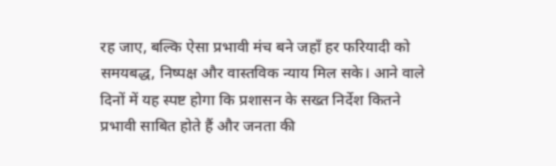रह जाए, बल्कि ऐसा प्रभावी मंच बने जहाँ हर फरियादी को समयबद्ध, निष्पक्ष और वास्तविक न्याय मिल सके। आने वाले दिनों में यह स्पष्ट होगा कि प्रशासन के सख्त निर्देश कितने प्रभावी साबित होते हैं और जनता की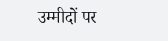उम्मीदों पर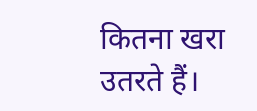कितना खरा उतरते हैं।